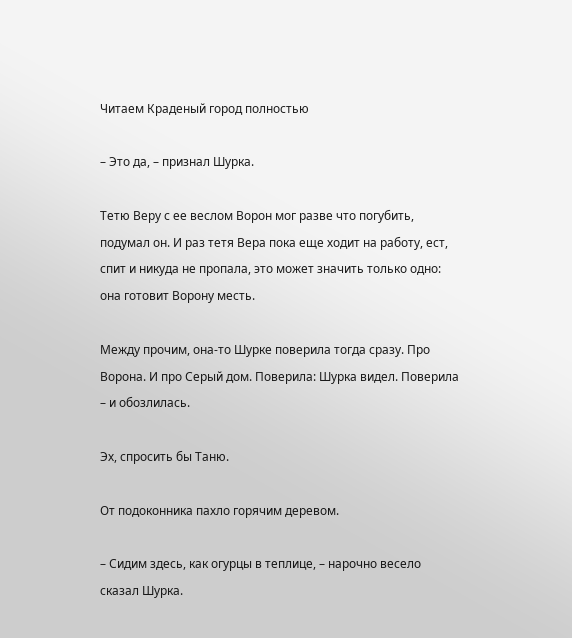Читаем Краденый город полностью

– Это да, – признал Шурка.

Тетю Веру с ее веслом Ворон мог разве что погубить, подумал он. И раз тетя Вера пока еще ходит на работу, ест, спит и никуда не пропала, это может значить только одно: она готовит Ворону месть.

Между прочим, она-то Шурке поверила тогда сразу. Про Ворона. И про Серый дом. Поверила: Шурка видел. Поверила – и обозлилась.

Эх, спросить бы Таню.

От подоконника пахло горячим деревом.

– Сидим здесь, как огурцы в теплице, – нарочно весело сказал Шурка.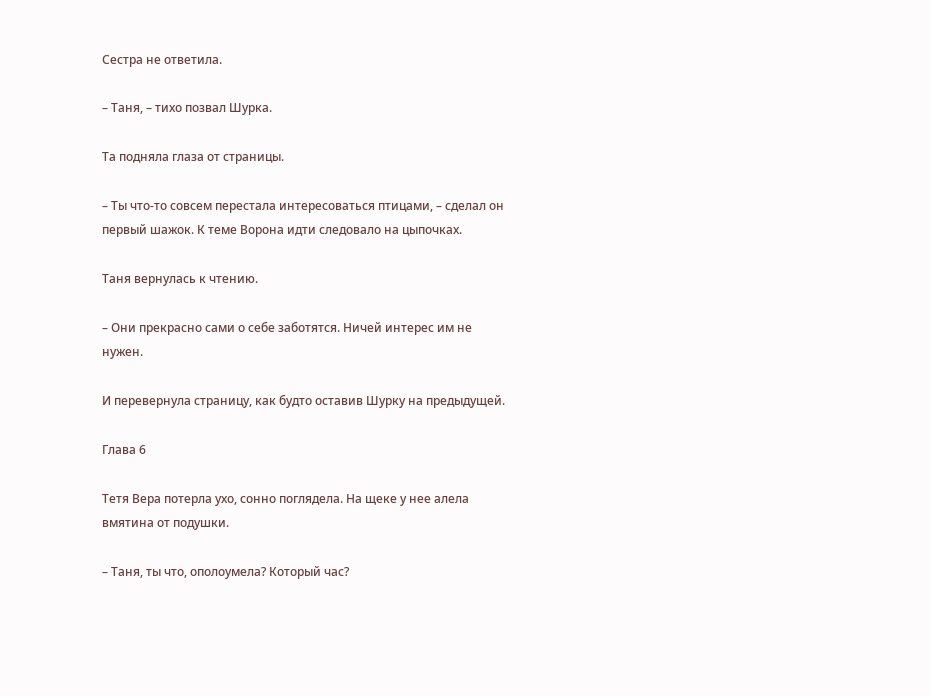Сестра не ответила.

– Таня, – тихо позвал Шурка.

Та подняла глаза от страницы.

– Ты что-то совсем перестала интересоваться птицами, – сделал он первый шажок. К теме Ворона идти следовало на цыпочках.

Таня вернулась к чтению.

– Они прекрасно сами о себе заботятся. Ничей интерес им не нужен.

И перевернула страницу, как будто оставив Шурку на предыдущей.

Глава 6

Тетя Вера потерла ухо, сонно поглядела. На щеке у нее алела вмятина от подушки.

– Таня, ты что, ополоумела? Который час?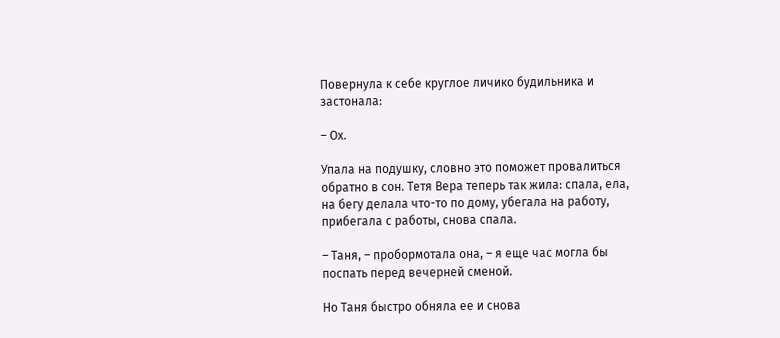Повернула к себе круглое личико будильника и застонала:

– Ох.

Упала на подушку, словно это поможет провалиться обратно в сон. Тетя Вера теперь так жила: спала, ела, на бегу делала что-то по дому, убегала на работу, прибегала с работы, снова спала.

– Таня, – пробормотала она, – я еще час могла бы поспать перед вечерней сменой.

Но Таня быстро обняла ее и снова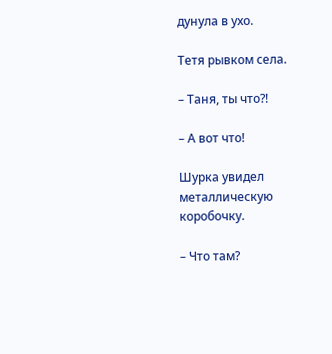дунула в ухо.

Тетя рывком села.

– Таня, ты что?!

– А вот что!

Шурка увидел металлическую коробочку.

– Что там?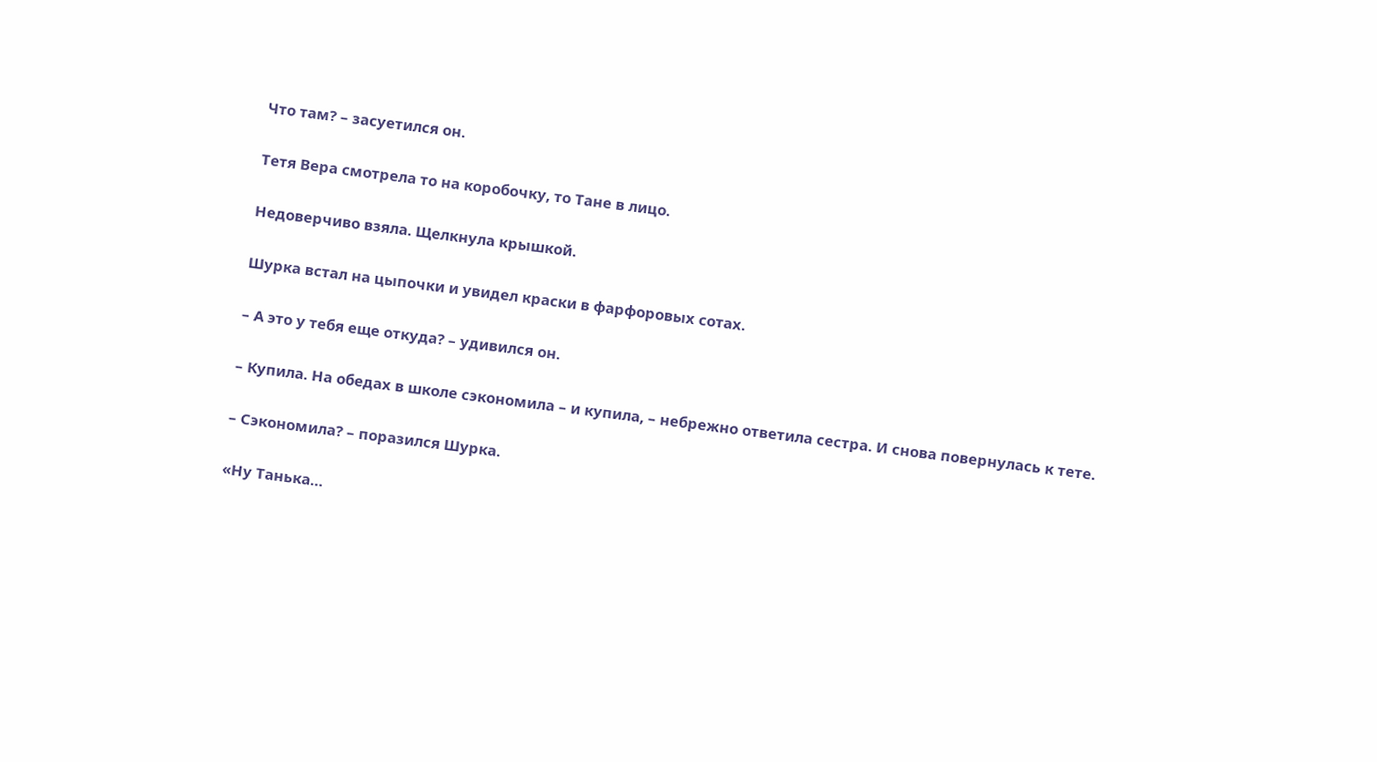Что там? – засуетился он.

Тетя Вера смотрела то на коробочку, то Тане в лицо.

Недоверчиво взяла. Щелкнула крышкой.

Шурка встал на цыпочки и увидел краски в фарфоровых сотах.

– А это у тебя еще откуда? – удивился он.

– Купила. На обедах в школе сэкономила – и купила, – небрежно ответила сестра. И снова повернулась к тете.

– Сэкономила? – поразился Шурка.

«Ну Танька…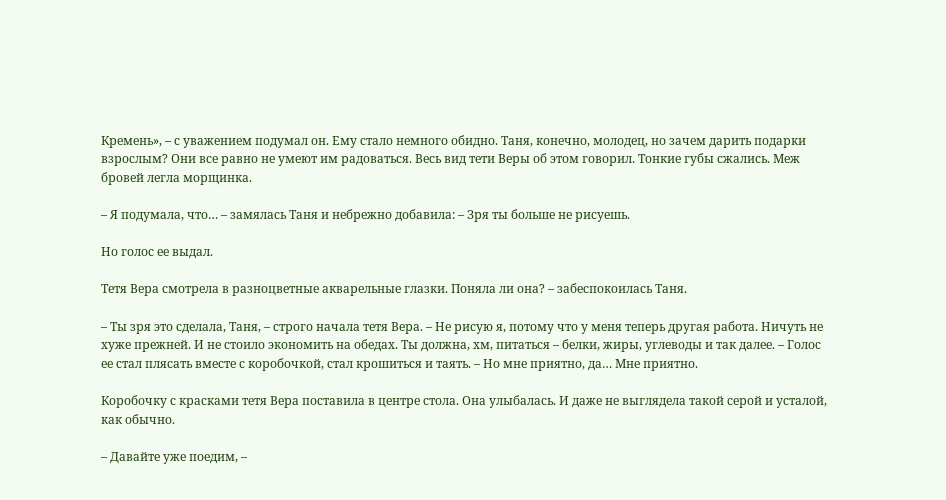Кремень», – с уважением подумал он. Ему стало немного обидно. Таня, конечно, молодец, но зачем дарить подарки взрослым? Они все равно не умеют им радоваться. Весь вид тети Веры об этом говорил. Тонкие губы сжались. Меж бровей легла морщинка.

– Я подумала, что… – замялась Таня и небрежно добавила: – Зря ты больше не рисуешь.

Но голос ее выдал.

Тетя Вера смотрела в разноцветные акварельные глазки. Поняла ли она? – забеспокоилась Таня.

– Ты зря это сделала, Таня, – строго начала тетя Вера. – Не рисую я, потому что у меня теперь другая работа. Ничуть не хуже прежней. И не стоило экономить на обедах. Ты должна, хм, питаться – белки, жиры, углеводы и так далее. – Голос ее стал плясать вместе с коробочкой, стал крошиться и таять. – Но мне приятно, да… Мне приятно.

Коробочку с красками тетя Вера поставила в центре стола. Она улыбалась. И даже не выглядела такой серой и усталой, как обычно.

– Давайте уже поедим, –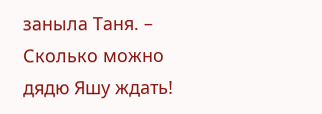заныла Таня. – Сколько можно дядю Яшу ждать!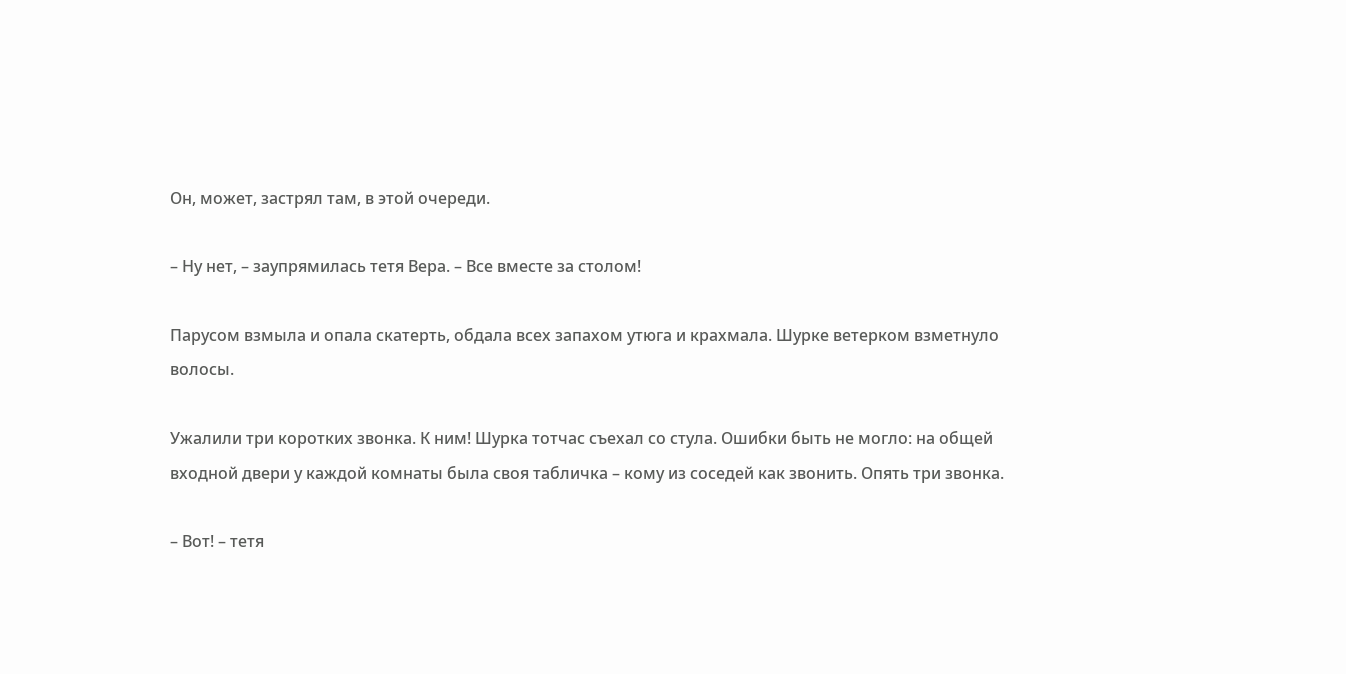Он, может, застрял там, в этой очереди.

– Ну нет, – заупрямилась тетя Вера. – Все вместе за столом!

Парусом взмыла и опала скатерть, обдала всех запахом утюга и крахмала. Шурке ветерком взметнуло волосы.

Ужалили три коротких звонка. К ним! Шурка тотчас съехал со стула. Ошибки быть не могло: на общей входной двери у каждой комнаты была своя табличка – кому из соседей как звонить. Опять три звонка.

– Вот! – тетя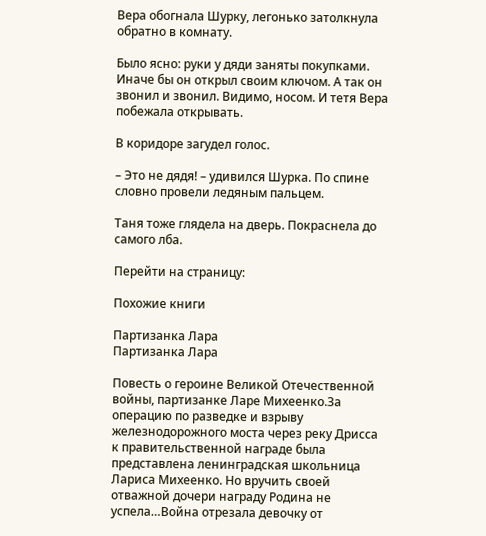Вера обогнала Шурку, легонько затолкнула обратно в комнату.

Было ясно: руки у дяди заняты покупками. Иначе бы он открыл своим ключом. А так он звонил и звонил. Видимо, носом. И тетя Вера побежала открывать.

В коридоре загудел голос.

– Это не дядя! – удивился Шурка. По спине словно провели ледяным пальцем.

Таня тоже глядела на дверь. Покраснела до самого лба.

Перейти на страницу:

Похожие книги

Партизанка Лара
Партизанка Лара

Повесть о героине Великой Отечественной войны, партизанке Ларе Михеенко.За операцию по разведке и взрыву железнодорожного моста через реку Дрисса к правительственной награде была представлена ленинградская школьница Лариса Михеенко. Но вручить своей отважной дочери награду Родина не успела…Война отрезала девочку от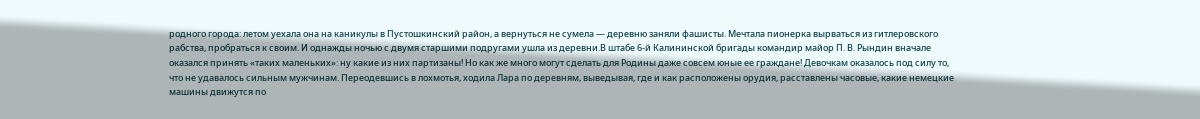родного города: летом уехала она на каникулы в Пустошкинский район, а вернуться не сумела — деревню заняли фашисты. Мечтала пионерка вырваться из гитлеровского рабства, пробраться к своим. И однажды ночью с двумя старшими подругами ушла из деревни.В штабе 6-й Калининской бригады командир майор П. В. Рындин вначале оказался принять «таких маленьких»: ну какие из них партизаны! Но как же много могут сделать для Родины даже совсем юные ее граждане! Девочкам оказалось под силу то, что не удавалось сильным мужчинам. Переодевшись в лохмотья, ходила Лара по деревням, выведывая, где и как расположены орудия, расставлены часовые, какие немецкие машины движутся по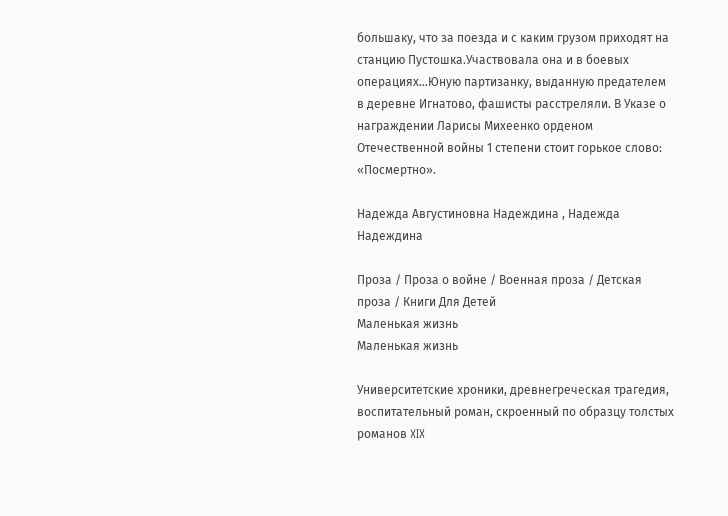большаку, что за поезда и с каким грузом приходят на станцию Пустошка.Участвовала она и в боевых операциях…Юную партизанку, выданную предателем в деревне Игнатово, фашисты расстреляли. В Указе о награждении Ларисы Михеенко орденом Отечественной войны 1 степени стоит горькое слово: «Посмертно».

Надежда Августиновна Надеждина , Надежда Надеждина

Проза / Проза о войне / Военная проза / Детская проза / Книги Для Детей
Маленькая жизнь
Маленькая жизнь

Университетские хроники, древнегреческая трагедия, воспитательный роман, скроенный по образцу толстых романов XIX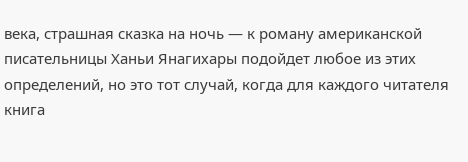века, страшная сказка на ночь — к роману американской писательницы Ханьи Янагихары подойдет любое из этих определений, но это тот случай, когда для каждого читателя книга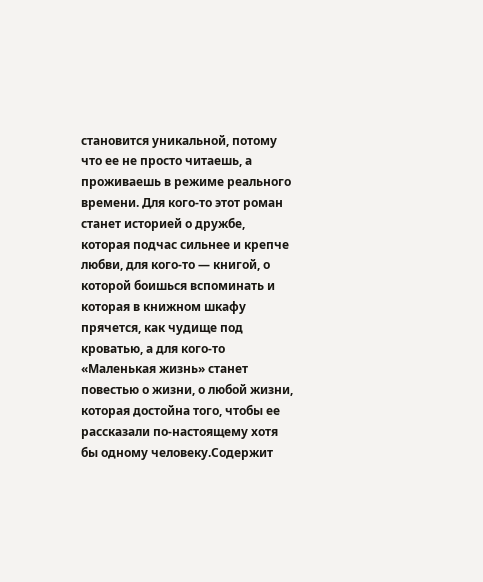становится уникальной, потому что ее не просто читаешь, а проживаешь в режиме реального времени. Для кого-то этот роман станет историей о дружбе, которая подчас сильнее и крепче любви, для кого-то — книгой, о которой боишься вспоминать и которая в книжном шкафу прячется, как чудище под кроватью, а для кого-то «Маленькая жизнь» станет повестью о жизни, о любой жизни, которая достойна того, чтобы ее рассказали по-настоящему хотя бы одному человеку.Содержит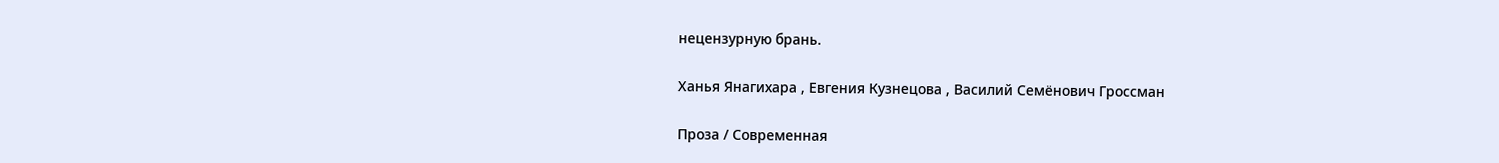нецензурную брань.

Ханья Янагихара , Евгения Кузнецова , Василий Семёнович Гроссман

Проза / Современная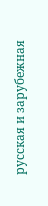русская и зарубежная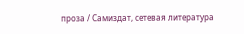проза / Самиздат, сетевая литература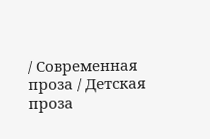/ Современная проза / Детская проза